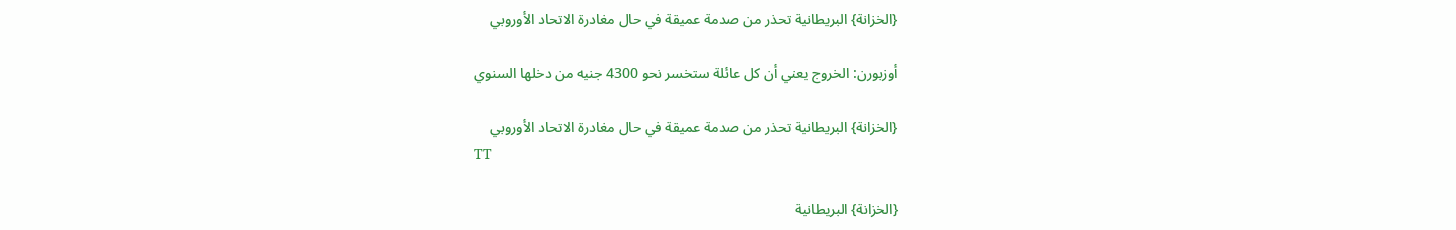{الخزانة} البريطانية تحذر من صدمة عميقة في حال مغادرة الاتحاد الأوروبي

أوزبورن: الخروج يعني أن كل عائلة ستخسر نحو 4300 جنيه من دخلها السنوي

{الخزانة} البريطانية تحذر من صدمة عميقة في حال مغادرة الاتحاد الأوروبي
TT

{الخزانة} البريطانية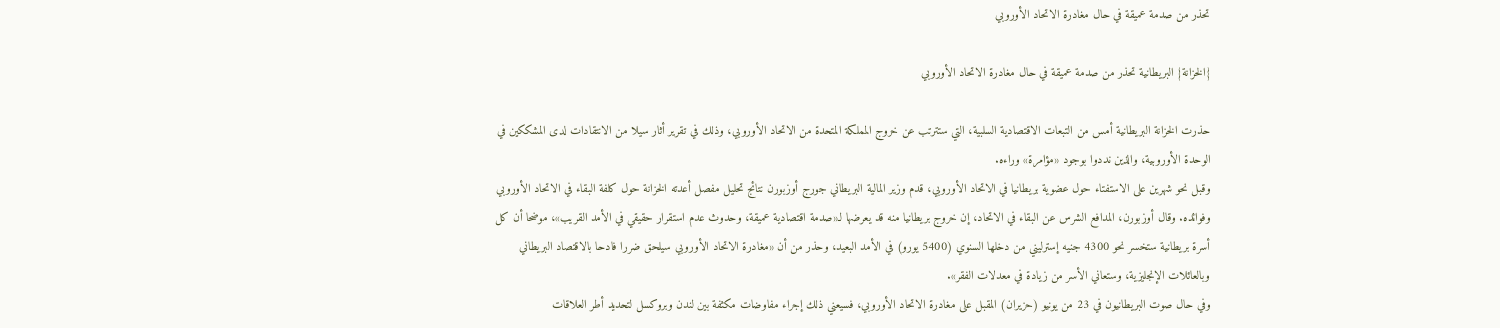تحذر من صدمة عميقة في حال مغادرة الاتحاد الأوروبي

{الخزانة} البريطانية تحذر من صدمة عميقة في حال مغادرة الاتحاد الأوروبي

حذرت الخزانة البريطانية أمس من التبعات الاقتصادية السلبية، التي ستترتب عن خروج المملكة المتحدة من الاتحاد الأوروبي، وذلك في تقرير أثار سيلا من الانتقادات لدى المشككين في الوحدة الأوروبية، والذين نددوا بوجود «مؤامرة» وراءه.
وقبل نحو شهرين على الاستفتاء حول عضوية بريطانيا في الاتحاد الأوروبي، قدم وزير المالية البريطاني جورج أوزبورن نتائج تحليل مفصل أعدته الخزانة حول كلفة البقاء في الاتحاد الأوروبي وفوائده. وقال أوزبورن، المدافع الشرس عن البقاء في الاتحاد، إن خروج بريطانيا منه قد يعرضها لـ«صدمة اقتصادية عميقة، وحدوث عدم استقرار حقيقي في الأمد القريب»، موضحا أن كل أسرة بريطانية ستخسر نحو 4300 جنيه إسترليني من دخلها السنوي (5400 يورو) في الأمد البعيد، وحذر من أن «مغادرة الاتحاد الأوروبي سيلحق ضررا فادحا بالاقتصاد البريطاني وبالعائلات الإنجليزية، وستعاني الأسر من زيادة في معدلات الفقر».
وفي حال صوت البريطانيون في 23 من يونيو (حزيران) المقبل على مغادرة الاتحاد الأوروبي، فسيعني ذلك إجراء مفاوضات مكثفة بين لندن وبروكسل لتحديد أطر العلاقات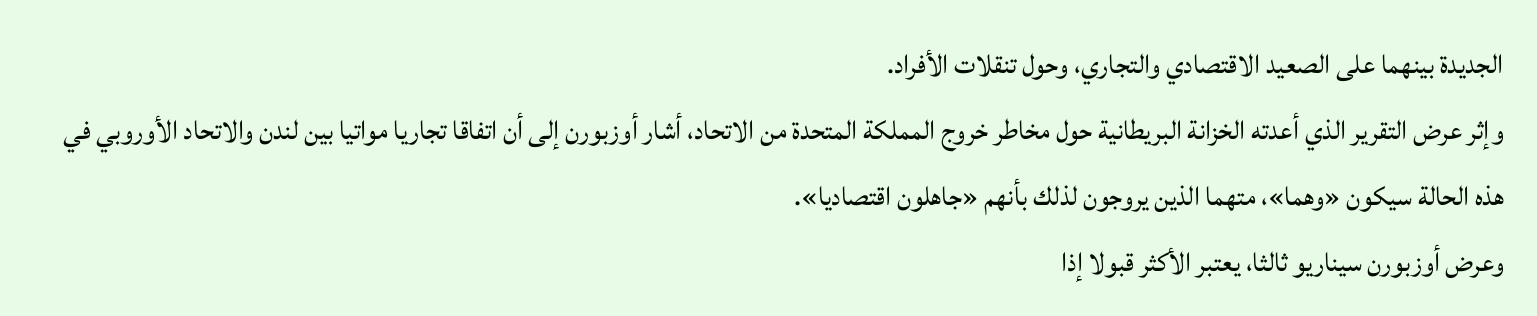الجديدة بينهما على الصعيد الاقتصادي والتجاري، وحول تنقلات الأفراد.
وإثر عرض التقرير الذي أعدته الخزانة البريطانية حول مخاطر خروج المملكة المتحدة من الاتحاد، أشار أوزبورن إلى أن اتفاقا تجاريا مواتيا بين لندن والاتحاد الأوروبي في هذه الحالة سيكون «وهما»، متهما الذين يروجون لذلك بأنهم «جاهلون اقتصاديا».
وعرض أوزبورن سيناريو ثالثا، يعتبر الأكثر قبولا إذا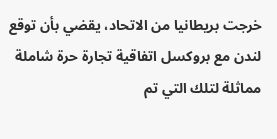خرجت بريطانيا من الاتحاد، يقضي بأن توقع لندن مع بروكسل اتفاقية تجارة حرة شاملة مماثلة لتلك التي تم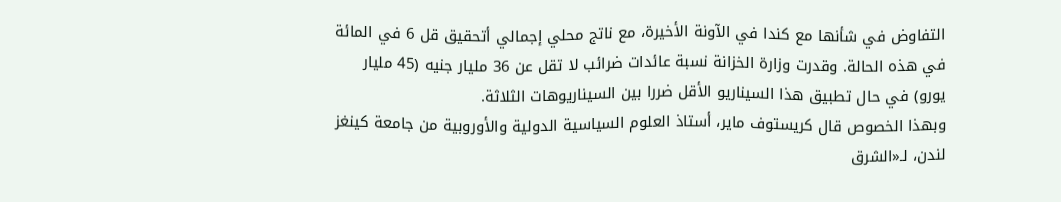التفاوض في شأنها مع كندا في الآونة الأخيرة، مع ناتج محلي إجمالي أتحقيق قل 6 في المائة في هذه الحالة. وقدرت وزارة الخزانة نسبة عائدات ضرائب لا تقل عن 36 مليار جنيه (45 مليار يورو) في حال تطبيق هذا السيناريو الأقل ضررا بين السيناريوهات الثلاثة.
وبهذا الخصوص قال كريستوف ماير، أستاذ العلوم السياسية الدولية والأوروبية من جامعة كينغز لندن، لـ«الشرق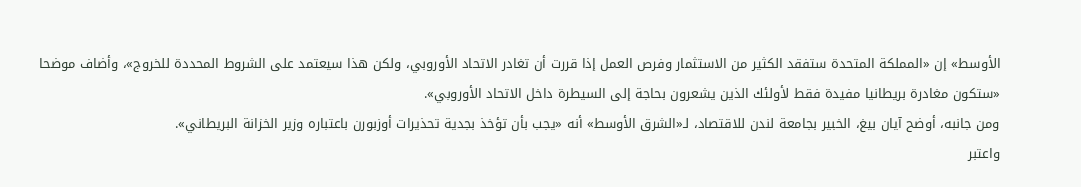الأوسط» إن «المملكة المتحدة ستفقد الكثير من الاستثمار وفرص العمل إذا قررت أن تغادر الاتحاد الأوروبي، ولكن هذا سيعتمد على الشروط المحددة للخروج»، وأضاف موضحا «ستكون مغادرة بريطانيا مفيدة فقط لأولئك الذين يشعرون بحاجة إلى السيطرة داخل الاتحاد الأوروبي».
ومن جانبه، أوضح آيان بيغ، الخبير بجامعة لندن للاقتصاد، لـ«الشرق الأوسط» أنه «يجب بأن تؤخذ بجدية تحذيرات أوزبورن باعتباره وزير الخزانة البريطاني».
واعتبر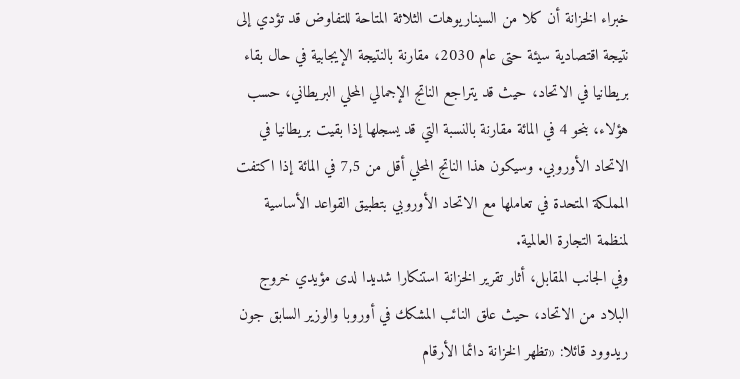خبراء الخزانة أن كلا من السيناريوهات الثلاثة المتاحة للتفاوض قد تؤدي إلى نتيجة اقتصادية سيئة حتى عام 2030، مقارنة بالنتيجة الإيجابية في حال بقاء بريطانيا في الاتحاد، حيث قد يتراجع الناتج الإجمالي المحلي البريطاني، حسب هؤلاء، بنحو 4 في المائة مقارنة بالنسبة التي قد يسجلها إذا بقيت بريطانيا في الاتحاد الأوروبي. وسيكون هذا الناتج المحلي أقل من 7,5 في المائة إذا اكتفت المملكة المتحدة في تعاملها مع الاتحاد الأوروبي بتطبيق القواعد الأساسية لمنظمة التجارة العالمية.
وفي الجانب المقابل، أثار تقرير الخزانة استنكارا شديدا لدى مؤيدي خروج البلاد من الاتحاد، حيث علق النائب المشكك في أوروبا والوزير السابق جون ريدوود قائلا: «تظهر الخزانة دائما الأرقام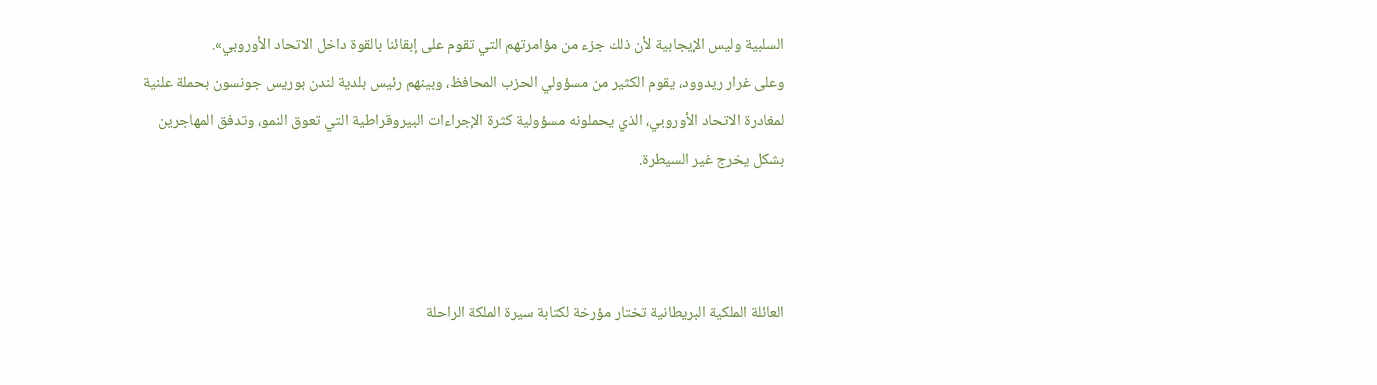السلبية وليس الإيجابية لأن ذلك جزء من مؤامرتهم التي تقوم على إبقائنا بالقوة داخل الاتحاد الأوروبي».
وعلى غرار ريدوود، يقوم الكثير من مسؤولي الحزب المحافظ، وبينهم رئيس بلدية لندن بوريس جونسون بحملة علنية لمغادرة الاتحاد الأوروبي، الذي يحملونه مسؤولية كثرة الإجراءات البيروقراطية التي تعوق النمو، وتدفق المهاجرين بشكل يخرج غير السيطرة.



العائلة الملكية البريطانية تختار مؤرخة لكتابة سيرة الملكة الراحلة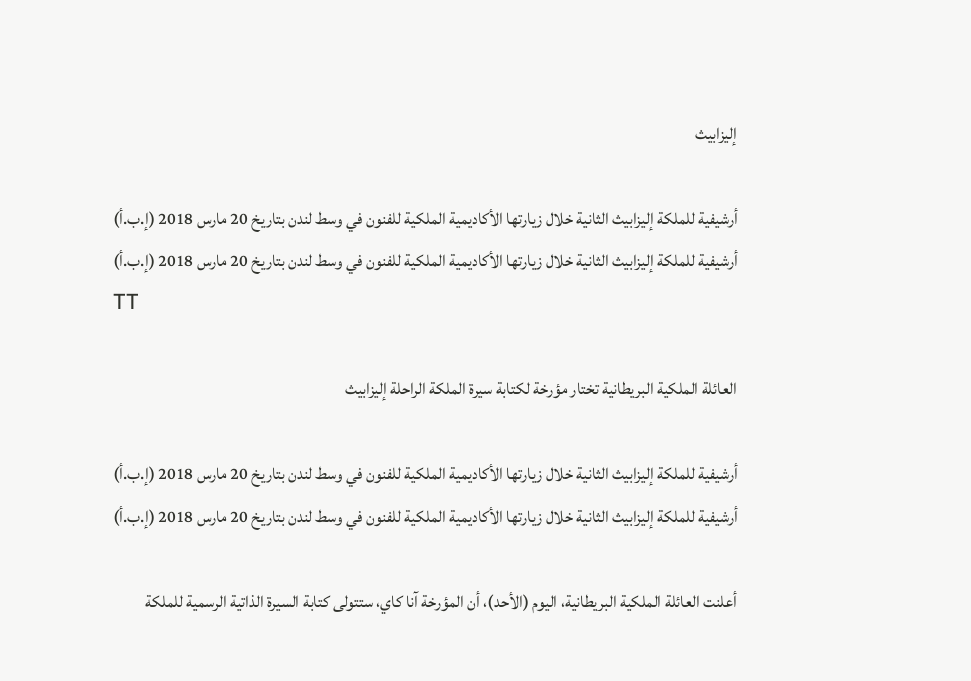إليزابيث

أرشيفية للملكة إليزابيث الثانية خلال زيارتها الأكاديمية الملكية للفنون في وسط لندن بتاريخ 20 مارس 2018 (إ.ب.أ)
أرشيفية للملكة إليزابيث الثانية خلال زيارتها الأكاديمية الملكية للفنون في وسط لندن بتاريخ 20 مارس 2018 (إ.ب.أ)
TT

العائلة الملكية البريطانية تختار مؤرخة لكتابة سيرة الملكة الراحلة إليزابيث

أرشيفية للملكة إليزابيث الثانية خلال زيارتها الأكاديمية الملكية للفنون في وسط لندن بتاريخ 20 مارس 2018 (إ.ب.أ)
أرشيفية للملكة إليزابيث الثانية خلال زيارتها الأكاديمية الملكية للفنون في وسط لندن بتاريخ 20 مارس 2018 (إ.ب.أ)

أعلنت العائلة الملكية البريطانية، اليوم (الأحد)، أن المؤرخة آنا كاي، ستتولى كتابة السيرة الذاتية الرسمية للملكة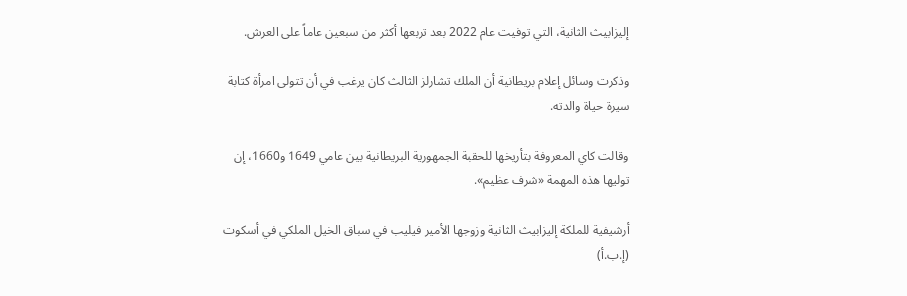إليزابيث الثانية، التي توفيت عام 2022 بعد تربعها أكثر من سبعين عاماً على العرش.

وذكرت وسائل إعلام بريطانية أن الملك تشارلز الثالث كان يرغب في أن تتولى امرأة كتابة سيرة حياة والدته.

وقالت كاي المعروفة بتأريخها للحقبة الجمهورية البريطانية بين عامي 1649 و1660، إن توليها هذه المهمة «شرف عظيم».

أرشيفية للملكة إليزابيث الثانية وزوجها الأمير فيليب في سباق الخيل الملكي في أسكوت (إ.ب.أ)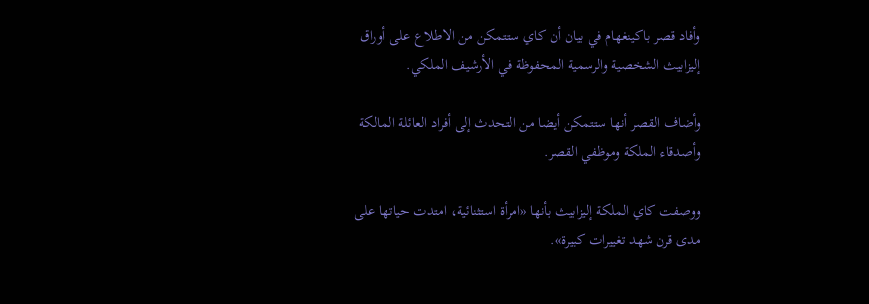وأفاد قصر باكينغهام في بيان أن كاي ستتمكن من الاطلاع على أوراق إليزابيث الشخصية والرسمية المحفوظة في الأرشيف الملكي.

وأضاف القصر أنها ستتمكن أيضا من التحدث إلى أفراد العائلة المالكة وأصدقاء الملكة وموظفي القصر.

ووصفت كاي الملكة إليزابيث بأنها «امرأة استثنائية، امتدت حياتها على مدى قرن شهد تغييرات كبيرة».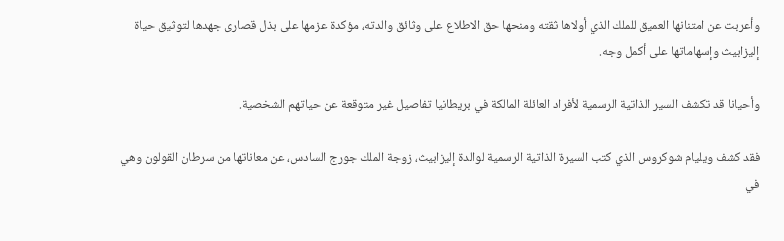وأعربت عن امتنانها العميق للملك الذي أولاها ثقته ومنحها حق الاطلاع على وثائق والدته، مؤكدة عزمها على بذل قصارى جهدها لتوثيق حياة إليزابيث وإسهاماتها على أكمل وجه.

وأحيانا قد تكشف السير الذاتية الرسمية لأفراد العائلة المالكة في بريطانيا تفاصيل غير متوقعة عن حياتهم الشخصية.

فقد كشف ويليام شوكروس الذي كتب السيرة الذاتية الرسمية لوالدة إليزابيث، زوجة الملك جورج السادس، عن معاناتها من سرطان القولون وهي في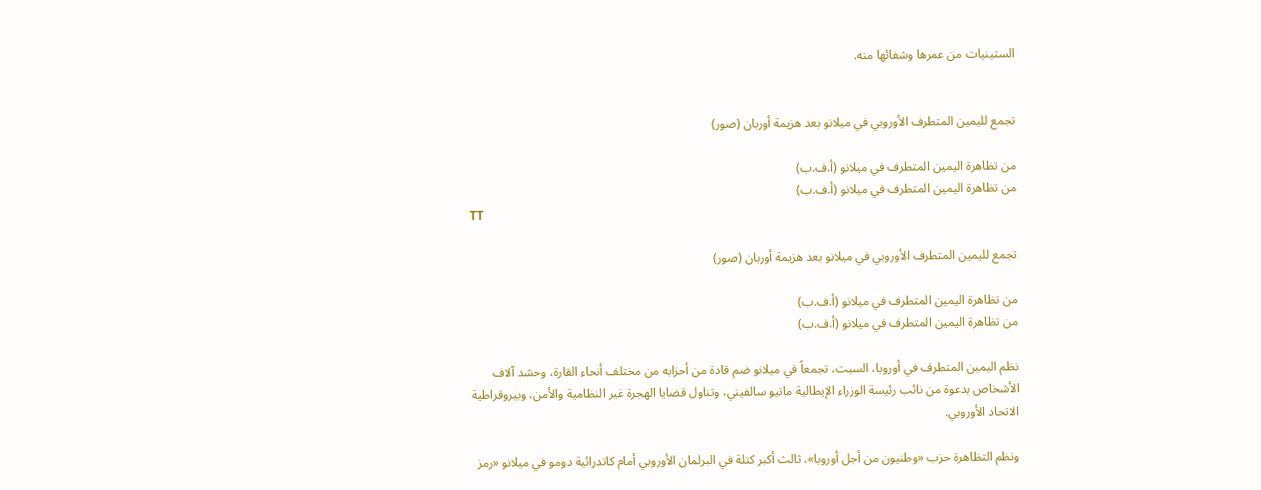الستينيات من عمرها وشفائها منه.


تجمع لليمين المتطرف الأوروبي في ميلانو بعد هزيمة أوربان (صور)

من تظاهرة اليمين المتطرف في ميلانو (أ.ف.ب)
من تظاهرة اليمين المتطرف في ميلانو (أ.ف.ب)
TT

تجمع لليمين المتطرف الأوروبي في ميلانو بعد هزيمة أوربان (صور)

من تظاهرة اليمين المتطرف في ميلانو (أ.ف.ب)
من تظاهرة اليمين المتطرف في ميلانو (أ.ف.ب)

نظم اليمين المتطرف في أوروبا، السبت، تجمعاً في ميلانو ضم قادة من أحزابه من مختلف أنحاء القارة، وحشد آلاف الأشخاص بدعوة من نائب رئيسة الوزراء الإيطالية ماتيو سالفيني، وتناول قضايا الهجرة غير النظامية والأمن، وبيروقراطية الاتحاد الأوروبي.

ونظم التظاهرة حزب «وطنيون من أجل أوروبا»، ثالث أكبر كتلة في البرلمان الأوروبي أمام كاتدرائية دومو في ميلانو «رمز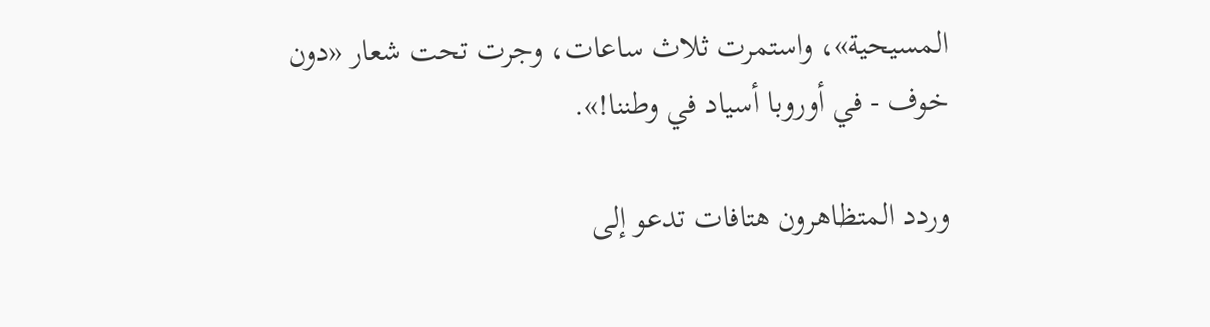المسيحية»، واستمرت ثلاث ساعات، وجرت تحت شعار «دون خوف - في أوروبا أسياد في وطننا!».

وردد المتظاهرون هتافات تدعو إلى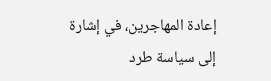إعادة المهاجرين، في إشارة إلى سياسة طرد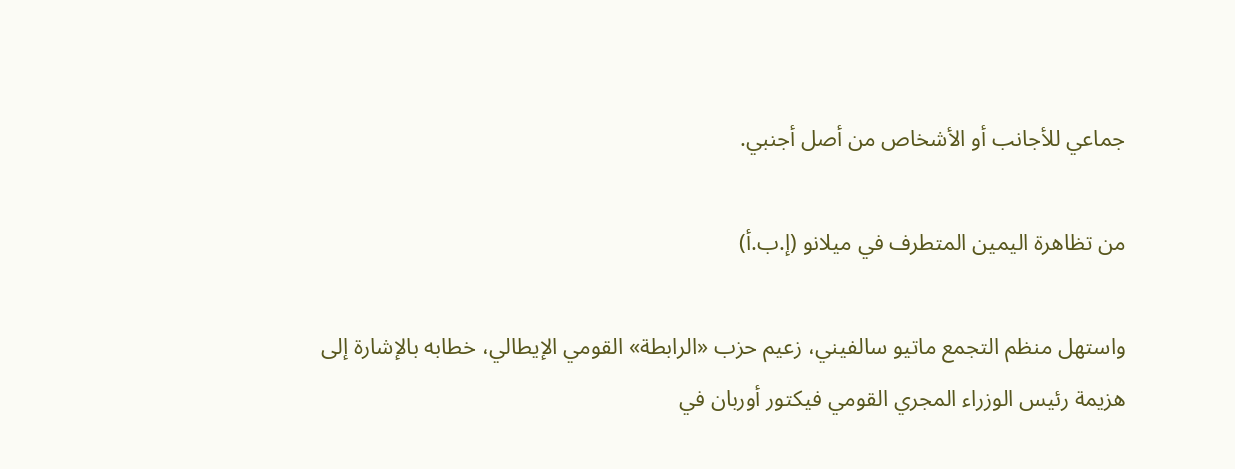جماعي للأجانب أو الأشخاص من أصل أجنبي.

من تظاهرة اليمين المتطرف في ميلانو (إ.ب.أ)

واستهل منظم التجمع ماتيو سالفيني، زعيم حزب «الرابطة» القومي الإيطالي، خطابه بالإشارة إلى هزيمة رئيس الوزراء المجري القومي فيكتور أوربان في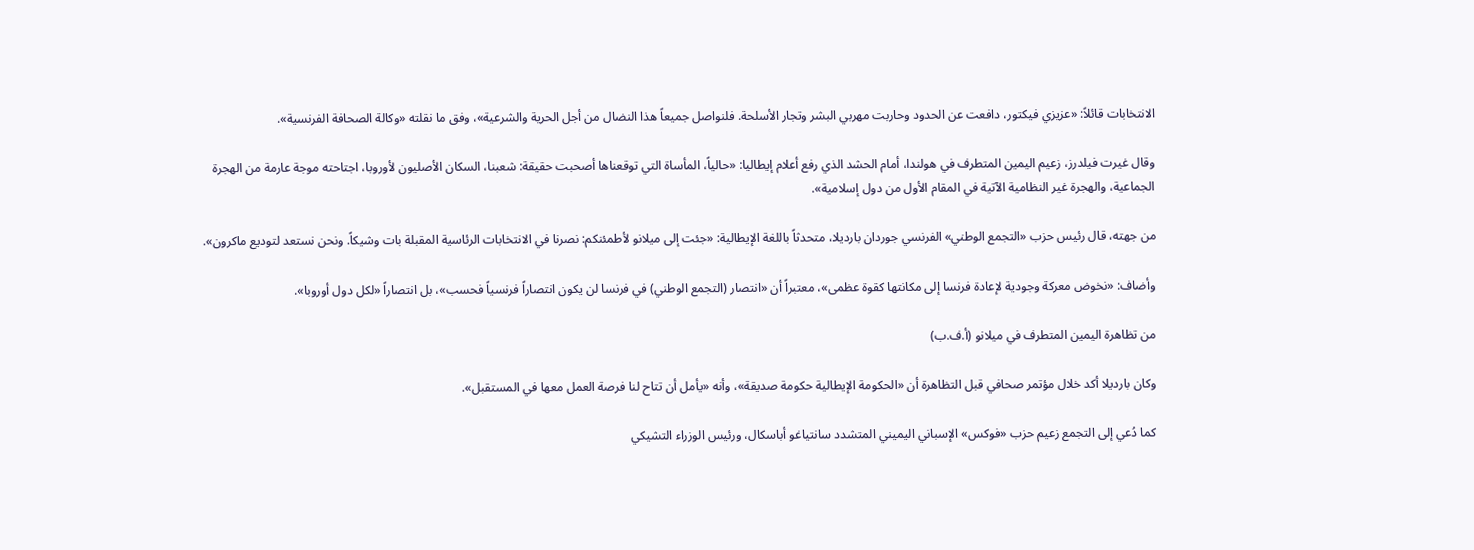الانتخابات قائلاً: «عزيزي فيكتور، دافعت عن الحدود وحاربت مهربي البشر وتجار الأسلحة. فلنواصل جميعاً هذا النضال من أجل الحرية والشرعية»، وفق ما نقلته «وكالة الصحافة الفرنسية».

وقال غيرت فيلدرز، زعيم اليمين المتطرف في هولندا، أمام الحشد الذي رفع أعلام إيطاليا: «حالياً، المأساة التي توقعناها أصحبت حقيقة: شعبنا، السكان الأصليون لأوروبا، اجتاحته موجة عارمة من الهجرة الجماعية، والهجرة غير النظامية الآتية في المقام الأول من دول إسلامية».

من جهته، قال رئيس حزب «التجمع الوطني» الفرنسي جوردان بارديلا، متحدثاً باللغة الإيطالية: «جئت إلى ميلانو لأطمئنكم: نصرنا في الانتخابات الرئاسية المقبلة بات وشيكاً. ونحن نستعد لتوديع ماكرون».

وأضاف: «نخوض معركة وجودية لإعادة فرنسا إلى مكانتها كقوة عظمى»، معتبراً أن «انتصار (التجمع الوطني) في فرنسا لن يكون انتصاراً فرنسياً فحسب»، بل انتصاراً «لكل دول أوروبا».

من تظاهرة اليمين المتطرف في ميلانو (أ.ف.ب)

وكان بارديلا أكد خلال مؤتمر صحافي قبل التظاهرة أن «الحكومة الإيطالية حكومة صديقة»، وأنه «يأمل أن تتاح لنا فرصة العمل معها في المستقبل».

كما دُعي إلى التجمع زعيم حزب «فوكس» الإسباني اليميني المتشدد سانتياغو أباسكال، ورئيس الوزراء التشيكي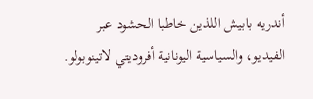أندريه بابيش اللذين خاطبا الحشود عبر الفيديو، والسياسية اليونانية أفروديتي لاتينوبولو.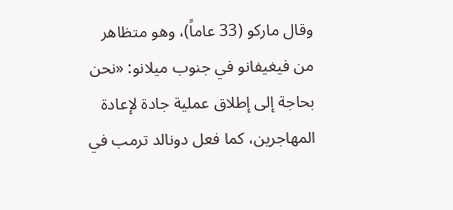وقال ماركو (33 عاماً)، وهو متظاهر من فيغيفانو في جنوب ميلانو: «نحن بحاجة إلى إطلاق عملية جادة لإعادة المهاجرين، كما فعل دونالد ترمب في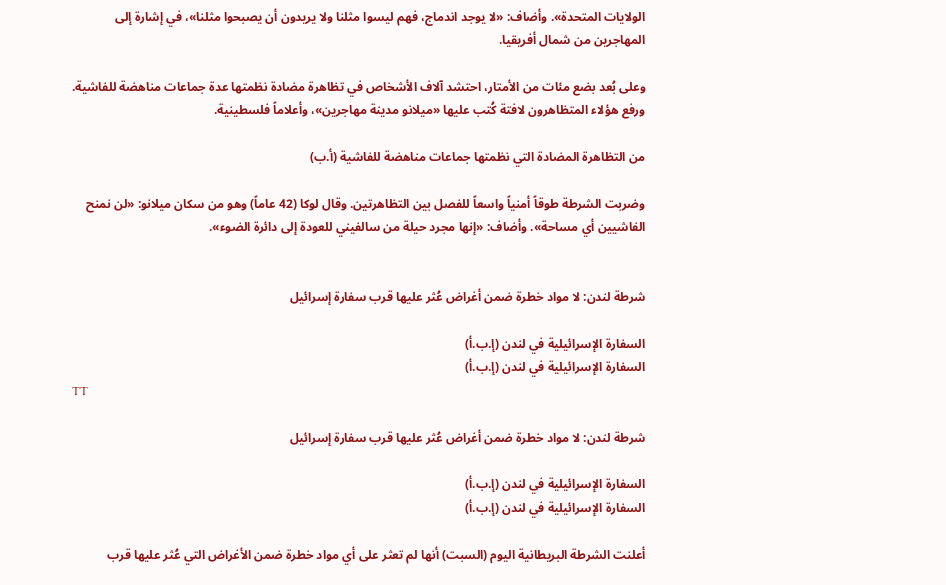الولايات المتحدة». وأضاف: «لا يوجد اندماج، فهم ليسوا مثلنا ولا يريدون أن يصبحوا مثلنا»، في إشارة إلى المهاجرين من شمال أفريقيا.

وعلى بُعد بضع مئات من الأمتار، احتشد آلاف الأشخاص في تظاهرة مضادة نظمتها عدة جماعات مناهضة للفاشية. ورفع هؤلاء المتظاهرون لافتة كُتب عليها «ميلانو مدينة مهاجرين»، وأعلاماً فلسطينية.

من التظاهرة المضادة التي نظمتها جماعات مناهضة للفاشية (أ.ب)

وضربت الشرطة طوقاً أمنياً واسعاً للفصل بين التظاهرتين. وقال لوكا (42 عاماً) وهو من سكان ميلانو: «لن نمنح الفاشيين أي مساحة». وأضاف: «إنها مجرد حيلة من سالفيني للعودة إلى دائرة الضوء».


شرطة لندن: لا مواد خطرة ضمن أغراض عُثر عليها قرب سفارة إسرائيل

السفارة الإسرائيلية في لندن (إ.ب.أ)
السفارة الإسرائيلية في لندن (إ.ب.أ)
TT

شرطة لندن: لا مواد خطرة ضمن أغراض عُثر عليها قرب سفارة إسرائيل

السفارة الإسرائيلية في لندن (إ.ب.أ)
السفارة الإسرائيلية في لندن (إ.ب.أ)

أعلنت الشرطة البريطانية اليوم (السبت) أنها لم تعثر على أي مواد خطرة ضمن الأغراض التي عُثر عليها قرب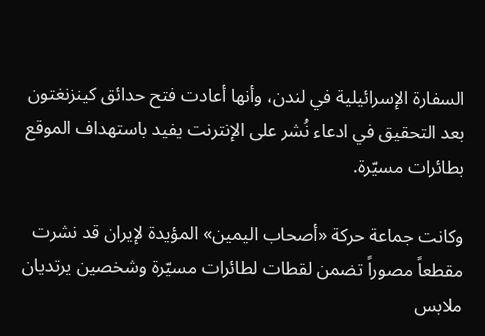السفارة الإسرائيلية في لندن، وأنها أعادت فتح حدائق كينزنغتون بعد التحقيق في ادعاء نُشر على الإنترنت يفيد باستهداف الموقع بطائرات مسيّرة.

وكانت جماعة حركة «أصحاب اليمين» المؤيدة لإيران قد نشرت مقطعاً مصوراً تضمن لقطات لطائرات مسيّرة وشخصين يرتديان ملابس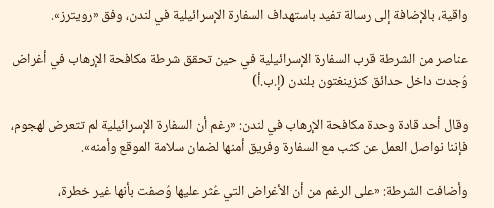واقية، بالإضافة إلى رسالة تفيد باستهداف السفارة الإسرائيلية في لندن، وفق «رويترز».

عناصر من الشرطة قرب السفارة الإسرائيلية في حين تحقق شرطة مكافحة الإرهاب في أغراض وُجدت داخل حدائق كنزينغتون بلندن (إ.ب.أ)

وقال أحد قادة وحدة مكافحة الإرهاب في لندن: «رغم أن السفارة الإسرائيلية لم تتعرض لهجوم، فإننا نواصل العمل عن كثب مع السفارة وفريق أمنها لضمان سلامة الموقع وأمنه».

وأضافت الشرطة: «على الرغم من أن الأغراض التي عُثر عليها وُصفت بأنها غير خطرة،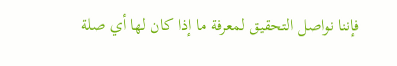فإننا نواصل التحقيق لمعرفة ما إذا كان لها أي صلة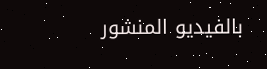بالفيديو المنشور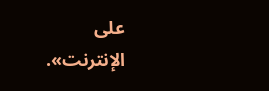على الإنترنت».